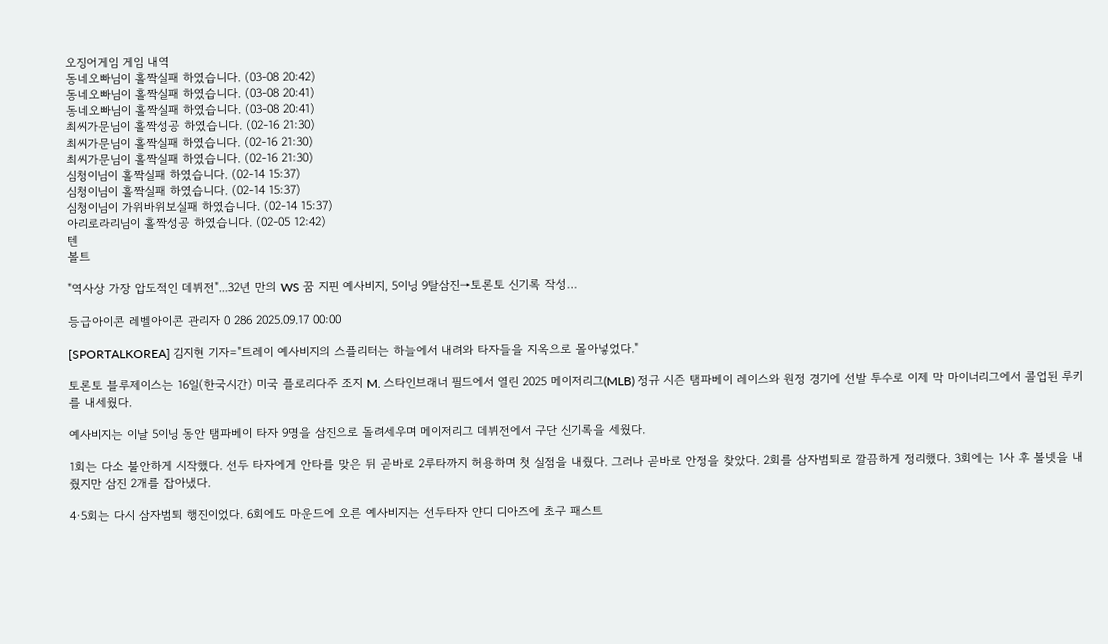오징어게임 게임 내역
동네오빠님이 홀짝실패 하였습니다. (03-08 20:42)
동네오빠님이 홀짝실패 하였습니다. (03-08 20:41)
동네오빠님이 홀짝실패 하였습니다. (03-08 20:41)
최씨가문님이 홀짝성공 하였습니다. (02-16 21:30)
최씨가문님이 홀짝실패 하였습니다. (02-16 21:30)
최씨가문님이 홀짝실패 하였습니다. (02-16 21:30)
심청이님이 홀짝실패 하였습니다. (02-14 15:37)
심청이님이 홀짝실패 하였습니다. (02-14 15:37)
심청이님이 가위바위보실패 하였습니다. (02-14 15:37)
아리로라리님이 홀짝성공 하였습니다. (02-05 12:42)
텐
볼트

"역사상 가장 압도적인 데뷔전"...32년 만의 WS 꿈 지핀 예사비지, 5이닝 9탈삼진→토론토 신기록 작성…

등급아이콘 레벨아이콘 관리자 0 286 2025.09.17 00:00

[SPORTALKOREA] 김지현 기자="트레이 예사비지의 스플리터는 하늘에서 내려와 타자들을 지옥으로 몰아넣었다."

토론토 블루제이스는 16일(한국시간) 미국 플로리다주 조지 M. 스타인브래너 필드에서 열린 2025 메이저리그(MLB) 정규 시즌 탬파베이 레이스와 원정 경기에 선발 투수로 이제 막 마이너리그에서 콜업된 루키를 내세웠다.

예사비지는 이날 5이닝 동안 탬파베이 타자 9명을 삼진으로 돌려세우며 메이저리그 데뷔전에서 구단 신기록을 세웠다.

1회는 다소 불안하게 시작했다. 선두 타자에게 안타를 맞은 뒤 곧바로 2루타까지 허용하며 첫 실점을 내줬다. 그러나 곧바로 안정을 찾았다. 2회를 삼자범퇴로 깔끔하게 정리했다. 3회에는 1사 후 볼넷을 내줬지만 삼진 2개를 잡아냈다.

4·5회는 다시 삼자범퇴 행진이었다. 6회에도 마운드에 오른 예사비지는 선두타자 얀디 디아즈에 초구 패스트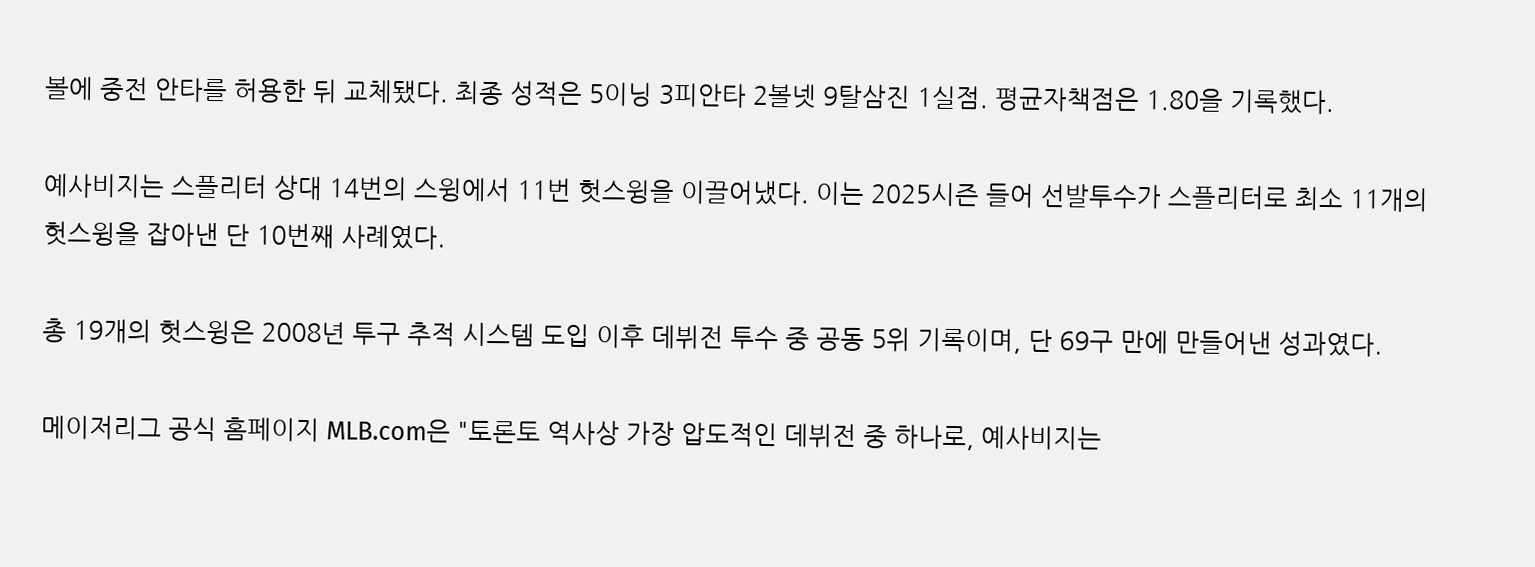볼에 중전 안타를 허용한 뒤 교체됐다. 최종 성적은 5이닝 3피안타 2볼넷 9탈삼진 1실점. 평균자책점은 1.80을 기록했다.

예사비지는 스플리터 상대 14번의 스윙에서 11번 헛스윙을 이끌어냈다. 이는 2025시즌 들어 선발투수가 스플리터로 최소 11개의 헛스윙을 잡아낸 단 10번째 사례였다.

총 19개의 헛스윙은 2008년 투구 추적 시스템 도입 이후 데뷔전 투수 중 공동 5위 기록이며, 단 69구 만에 만들어낸 성과였다.

메이저리그 공식 홈페이지 MLB.com은 "토론토 역사상 가장 압도적인 데뷔전 중 하나로, 예사비지는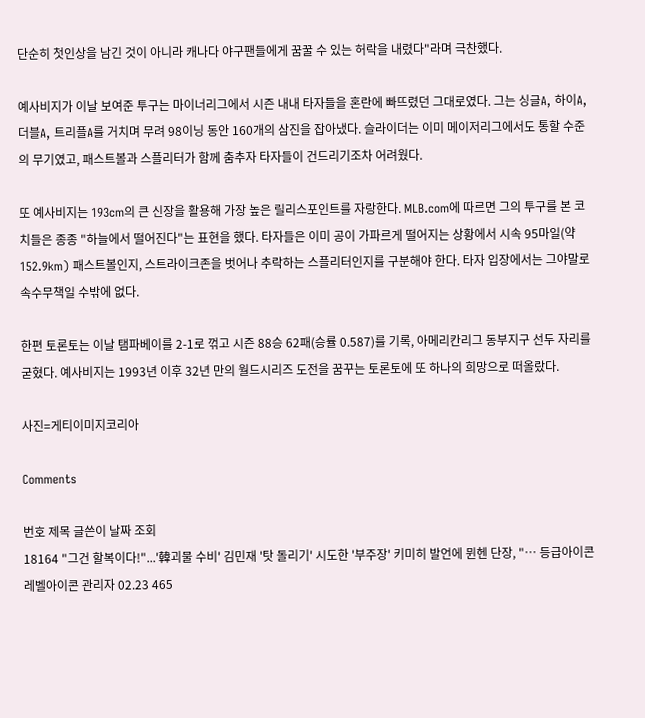단순히 첫인상을 남긴 것이 아니라 캐나다 야구팬들에게 꿈꿀 수 있는 허락을 내렸다"라며 극찬했다.

예사비지가 이날 보여준 투구는 마이너리그에서 시즌 내내 타자들을 혼란에 빠뜨렸던 그대로였다. 그는 싱글A, 하이A, 더블A, 트리플A를 거치며 무려 98이닝 동안 160개의 삼진을 잡아냈다. 슬라이더는 이미 메이저리그에서도 통할 수준의 무기였고, 패스트볼과 스플리터가 함께 춤추자 타자들이 건드리기조차 어려웠다.

또 예사비지는 193cm의 큰 신장을 활용해 가장 높은 릴리스포인트를 자랑한다. MLB.com에 따르면 그의 투구를 본 코치들은 종종 "하늘에서 떨어진다"는 표현을 했다. 타자들은 이미 공이 가파르게 떨어지는 상황에서 시속 95마일(약 152.9km) 패스트볼인지, 스트라이크존을 벗어나 추락하는 스플리터인지를 구분해야 한다. 타자 입장에서는 그야말로 속수무책일 수밖에 없다.

한편 토론토는 이날 탬파베이를 2-1로 꺾고 시즌 88승 62패(승률 0.587)를 기록, 아메리칸리그 동부지구 선두 자리를 굳혔다. 예사비지는 1993년 이후 32년 만의 월드시리즈 도전을 꿈꾸는 토론토에 또 하나의 희망으로 떠올랐다.

사진=게티이미지코리아

Comments

번호 제목 글쓴이 날짜 조회
18164 "그건 할복이다!"...'韓괴물 수비' 김민재 '탓 돌리기' 시도한 '부주장' 키미히 발언에 뮌헨 단장, "… 등급아이콘 레벨아이콘 관리자 02.23 465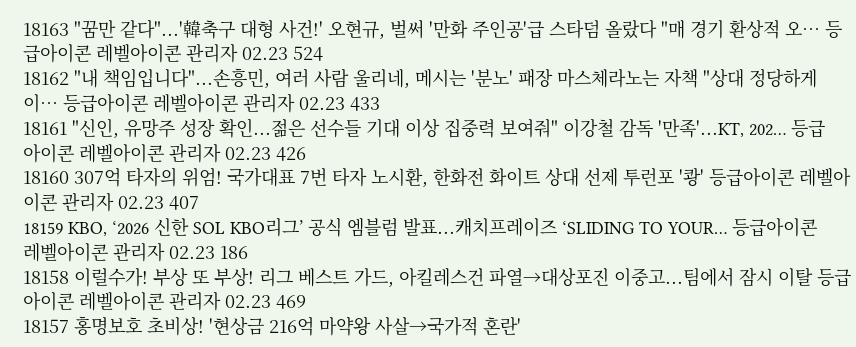18163 "꿈만 같다"...'韓축구 대형 사건!' 오현규, 벌써 '만화 주인공'급 스타덤 올랐다 "매 경기 환상적 오… 등급아이콘 레벨아이콘 관리자 02.23 524
18162 "내 책임입니다"...손흥민, 여러 사람 울리네, 메시는 '분노' 패장 마스체라노는 자책 "상대 정당하게 이… 등급아이콘 레벨아이콘 관리자 02.23 433
18161 "신인, 유망주 성장 확인...젊은 선수들 기대 이상 집중력 보여줘" 이강철 감독 '만족'...KT, 202… 등급아이콘 레벨아이콘 관리자 02.23 426
18160 307억 타자의 위엄! 국가대표 7번 타자 노시환, 한화전 화이트 상대 선제 투런포 '쾅' 등급아이콘 레벨아이콘 관리자 02.23 407
18159 KBO, ‘2026 신한 SOL KBO리그’ 공식 엠블럼 발표...캐치프레이즈 ‘SLIDING TO YOUR… 등급아이콘 레벨아이콘 관리자 02.23 186
18158 이럴수가! 부상 또 부상! 리그 베스트 가드, 아킬레스건 파열→대상포진 이중고...팀에서 잠시 이탈 등급아이콘 레벨아이콘 관리자 02.23 469
18157 홍명보호 초비상! '현상금 216억 마약왕 사살→국가적 혼란'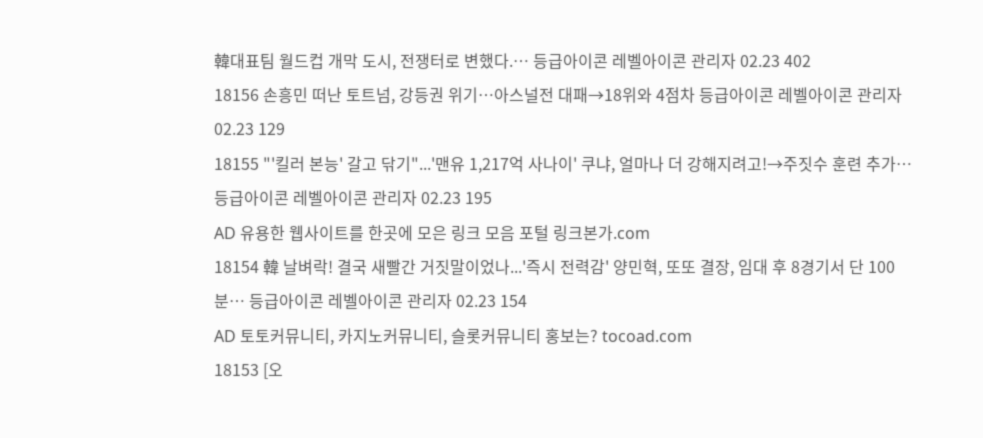韓대표팀 월드컵 개막 도시, 전쟁터로 변했다.… 등급아이콘 레벨아이콘 관리자 02.23 402
18156 손흥민 떠난 토트넘, 강등권 위기…아스널전 대패→18위와 4점차 등급아이콘 레벨아이콘 관리자 02.23 129
18155 "'킬러 본능' 갈고 닦기"...'맨유 1,217억 사나이' 쿠냐, 얼마나 더 강해지려고!→주짓수 훈련 추가… 등급아이콘 레벨아이콘 관리자 02.23 195
AD 유용한 웹사이트를 한곳에 모은 링크 모음 포털 링크본가.com
18154 韓 날벼락! 결국 새빨간 거짓말이었나...'즉시 전력감' 양민혁, 또또 결장, 임대 후 8경기서 단 100분… 등급아이콘 레벨아이콘 관리자 02.23 154
AD 토토커뮤니티, 카지노커뮤니티, 슬롯커뮤니티 홍보는? tocoad.com
18153 [오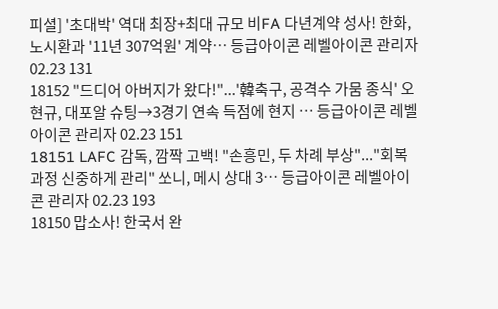피셜] '초대박' 역대 최장+최대 규모 비FA 다년계약 성사! 한화, 노시환과 '11년 307억원' 계약… 등급아이콘 레벨아이콘 관리자 02.23 131
18152 "드디어 아버지가 왔다!"...'韓축구, 공격수 가뭄 종식' 오현규, 대포알 슈팅→3경기 연속 득점에 현지 … 등급아이콘 레벨아이콘 관리자 02.23 151
18151 LAFC 감독, 깜짝 고백! "손흥민, 두 차례 부상"..."회복 과정 신중하게 관리" 쏘니, 메시 상대 3… 등급아이콘 레벨아이콘 관리자 02.23 193
18150 맙소사! 한국서 완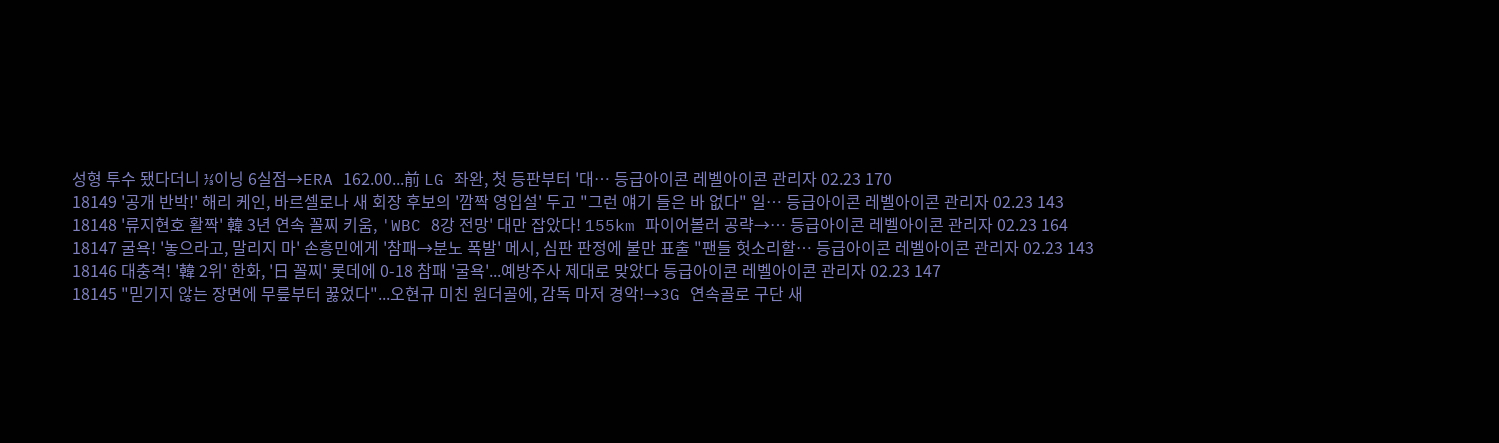성형 투수 됐다더니 ⅓이닝 6실점→ERA 162.00...前 LG 좌완, 첫 등판부터 '대… 등급아이콘 레벨아이콘 관리자 02.23 170
18149 '공개 반박!' 해리 케인, 바르셀로나 새 회장 후보의 '깜짝 영입설' 두고 "그런 얘기 들은 바 없다" 일… 등급아이콘 레벨아이콘 관리자 02.23 143
18148 '류지현호 활짝' 韓 3년 연속 꼴찌 키움, 'WBC 8강 전망' 대만 잡았다! 155km 파이어볼러 공략→… 등급아이콘 레벨아이콘 관리자 02.23 164
18147 굴욕! '놓으라고, 말리지 마' 손흥민에게 '참패→분노 폭발' 메시, 심판 판정에 불만 표출 "팬들 헛소리할… 등급아이콘 레벨아이콘 관리자 02.23 143
18146 대충격! '韓 2위' 한화, '日 꼴찌' 롯데에 0-18 참패 '굴욕'...예방주사 제대로 맞았다 등급아이콘 레벨아이콘 관리자 02.23 147
18145 "믿기지 않는 장면에 무릎부터 꿇었다"...오현규 미친 원더골에, 감독 마저 경악!→3G 연속골로 구단 새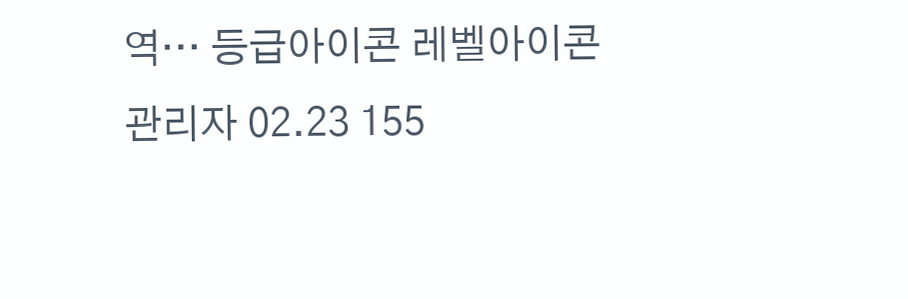역… 등급아이콘 레벨아이콘 관리자 02.23 155